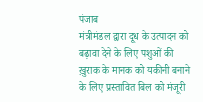पंजाब
मंत्रीमंडल द्वारा दूध के उत्पादन को बढ़ावा देने के लिए पशुओं की ख़ुराक के मानक को यकीनी बनाने के लिए प्रस्तावित बिल को मंजूरी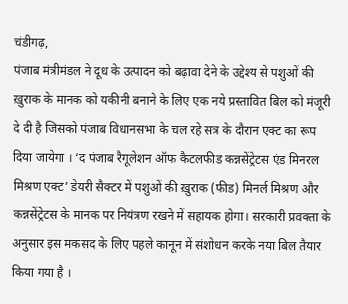चंडीगढ़,
पंजाब मंत्रीमंडल ने दूध के उत्पादन को बढ़ावा देने के उद्देश्य से पशुओं की ख़ुराक के मानक को यकीनी बनाने के लिए एक नये प्रस्तावित बिल को मंजूरी दे दी है जिसको पंजाब विधानसभा के चल रहे सत्र के दौरान एक्ट का रूप दिया जायेगा । ‘द पंजाब रैगूलेशन ऑफ कैटलफीड कन्नसेंट्रेटस एंड मिनरल मिश्रण एक्ट’ डेयरी सैक्टर में पशुओं की ख़ुराक (फीड) मिनर्ल मिश्रण और कन्नसेंट्रेटस के मानक पर नियंत्रण रखने में सहायक होगा। सरकारी प्रवक्ता के अनुसार इस मकसद के लिए पहले कानून में संशोधन करके नया बिल तैयार किया गया है ।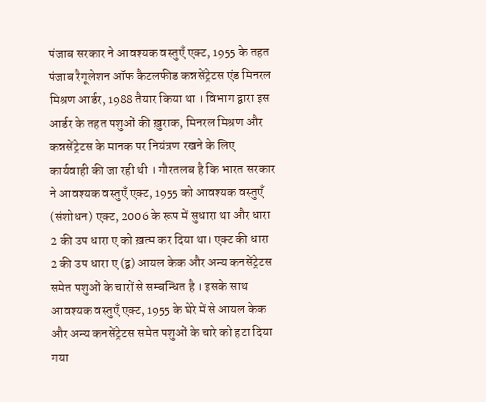पंजाब सरकार ने आवश्यक वस्तुएँ एक्ट, 1955 के तहत पंजाब रैगूलेशन ऑफ कैटलफीड कन्नसेंट्रेटस एंड मिनरल मिश्रण आर्डर, 1988 तैयार किया था । विभाग द्वारा इस आर्डर के तहत पशुओं की ख़ुराक, मिनरल मिश्रण और कन्नसेंट्रेटस के मानक पर नियंत्रण रखने के लिए कार्यवाही की जा रही थी । गौरतलब है कि भारत सरकार ने आवश्यक वस्तुएँ एक्ट, 1955 को आवश्यक वस्तुएँ (संशोधन) एक्ट, 2006 के रूप में सुधारा था और धारा 2 की उप धारा ए को ख़त्म कर दिया था। एक्ट की धारा 2 की उप धारा ए (द्ब) आयल केक और अन्य कनसेंट्रेटस समेत पशुओं के चारों से सम्बन्धित है । इसके साथ आवश्यक वस्तुएँ एक्ट, 1955 के घेरे में से आयल केक और अन्य कनसेंट्रेटस समेत पशुओं के चारे को हटा दिया गया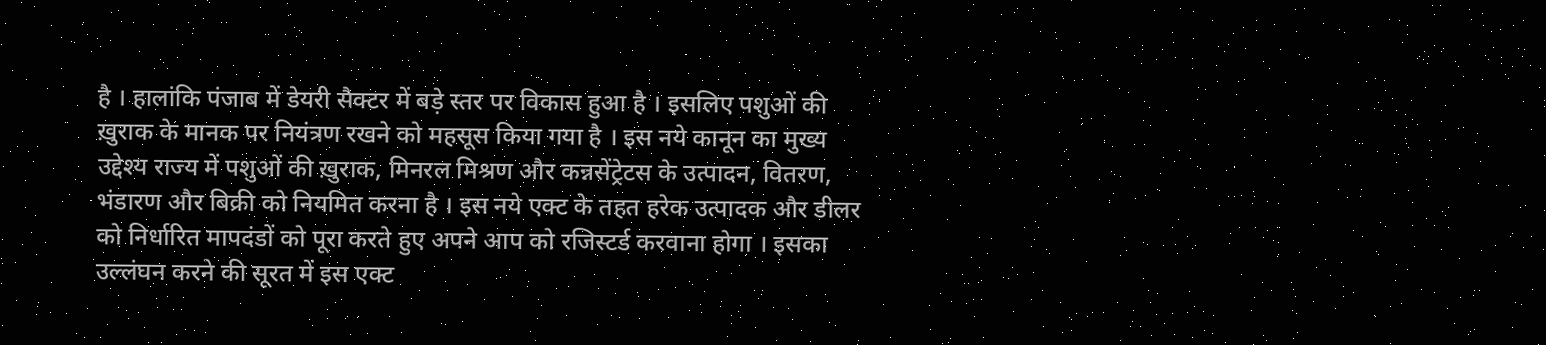है । हालांकि पंजाब में डेयरी सैक्टर में बड़े स्तर पर विकास हुआ है । इसलिए पशुओं की ख़ुराक के मानक पर नियंत्रण रखने को महसूस किया गया है । इस नये कानून का मुख्य उद्देश्य राज्य में पशुओं की ख़ुराक, मिनरल मिश्रण और कन्नसेंट्रेटस के उत्पादन, वितरण, भंडारण और बिक्री को नियमित करना है । इस नये एक्ट के तहत हरेक उत्पादक और डीलर को निर्धारित मापदंडों को पूरा करते हुए अपने आप को रजिस्टर्ड करवाना होगा । इसका उल्लंघन करने की सूरत में इस एक्ट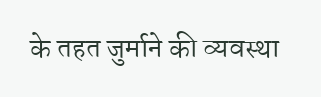के तहत जुर्माने की व्यवस्था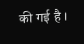की गई है ।